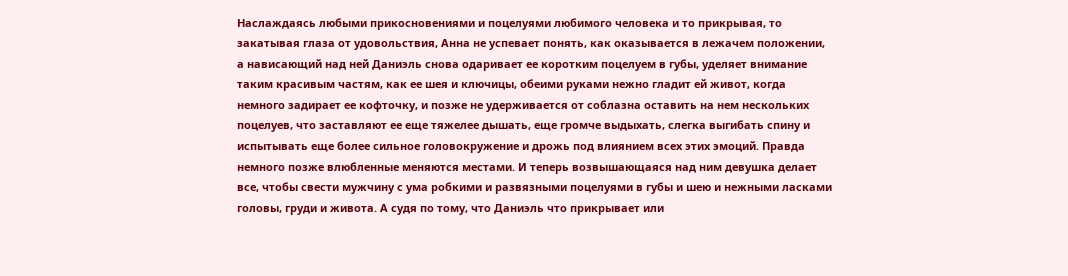Наслаждаясь любыми прикосновениями и поцелуями любимого человека и то прикрывая, то закатывая глаза от удовольствия, Анна не успевает понять, как оказывается в лежачем положении, а нависающий над ней Даниэль снова одаривает ее коротким поцелуем в губы, уделяет внимание таким красивым частям, как ее шея и ключицы, обеими руками нежно гладит ей живот, когда немного задирает ее кофточку, и позже не удерживается от соблазна оставить на нем нескольких поцелуев, что заставляют ее еще тяжелее дышать, еще громче выдыхать, слегка выгибать спину и испытывать еще более сильное головокружение и дрожь под влиянием всех этих эмоций. Правда немного позже влюбленные меняются местами. И теперь возвышающаяся над ним девушка делает все, чтобы свести мужчину с ума робкими и развязными поцелуями в губы и шею и нежными ласками головы, груди и живота. А судя по тому, что Даниэль что прикрывает или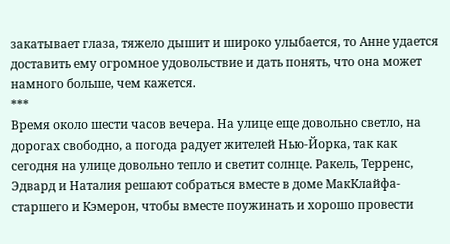закатывает глаза, тяжело дышит и широко улыбается, то Анне удается доставить ему огромное удовольствие и дать понять, что она может намного больше, чем кажется.
***
Время около шести часов вечера. На улице еще довольно светло, на дорогах свободно, а погода радует жителей Нью-Йорка, так как сегодня на улице довольно тепло и светит солнце. Ракель, Терренс, Эдвард и Наталия решают собраться вместе в доме МакКлайфа-старшего и Кэмерон, чтобы вместе поужинать и хорошо провести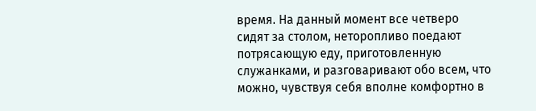время. На данный момент все четверо сидят за столом, неторопливо поедают потрясающую еду, приготовленную служанками, и разговаривают обо всем, что можно, чувствуя себя вполне комфортно в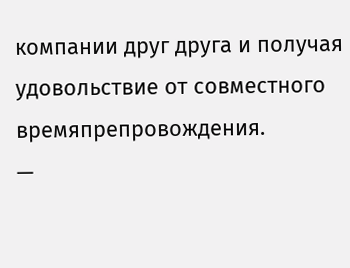компании друг друга и получая удовольствие от совместного времяпрепровождения.
—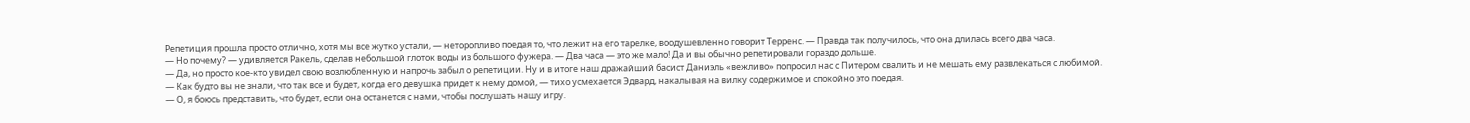Репетиция прошла просто отлично, хотя мы все жутко устали, — неторопливо поедая то, что лежит на его тарелке, воодушевленно говорит Терренс. — Правда так получилось, что она длилась всего два часа.
— Но почему? — удивляется Ракель, сделав небольшой глоток воды из большого фужера. — Два часа — это же мало! Да и вы обычно репетировали гораздо дольше.
— Да, но просто кое-кто увидел свою возлюбленную и напрочь забыл о репетиции. Ну и в итоге наш дражайший басист Даниэль «вежливо» попросил нас с Питером свалить и не мешать ему развлекаться с любимой.
— Как будто вы не знали, что так все и будет, когда его девушка придет к нему домой, — тихо усмехается Эдвард, накалывая на вилку содержимое и спокойно это поедая.
— О, я боюсь представить, что будет, если она останется с нами, чтобы послушать нашу игру.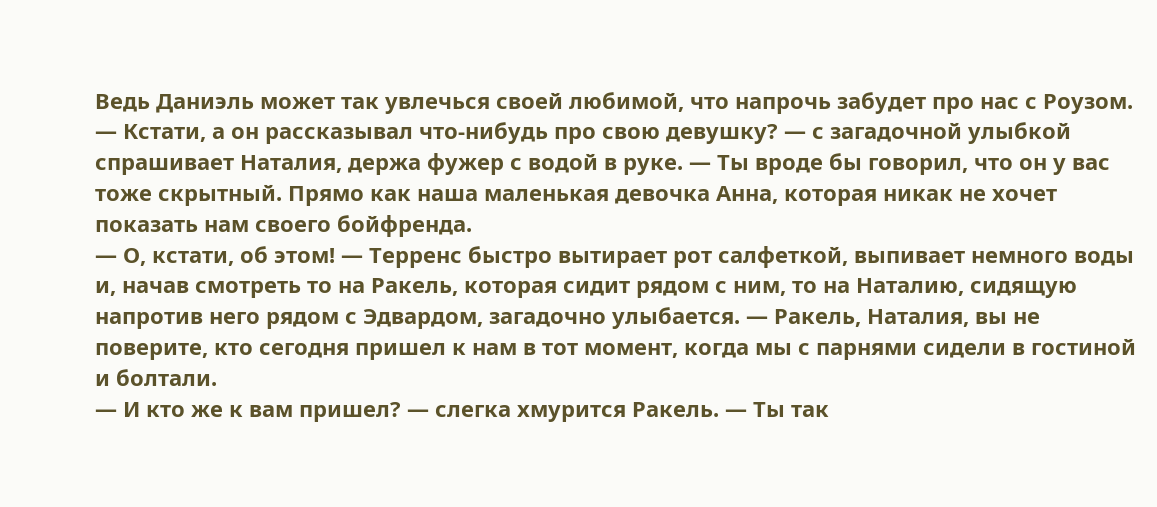Ведь Даниэль может так увлечься своей любимой, что напрочь забудет про нас с Роузом.
— Кстати, а он рассказывал что-нибудь про свою девушку? — с загадочной улыбкой спрашивает Наталия, держа фужер с водой в руке. — Ты вроде бы говорил, что он у вас тоже скрытный. Прямо как наша маленькая девочка Анна, которая никак не хочет показать нам своего бойфренда.
— О, кстати, об этом! — Терренс быстро вытирает рот салфеткой, выпивает немного воды и, начав смотреть то на Ракель, которая сидит рядом с ним, то на Наталию, сидящую напротив него рядом с Эдвардом, загадочно улыбается. — Ракель, Наталия, вы не поверите, кто сегодня пришел к нам в тот момент, когда мы с парнями сидели в гостиной и болтали.
— И кто же к вам пришел? — слегка хмурится Ракель. — Ты так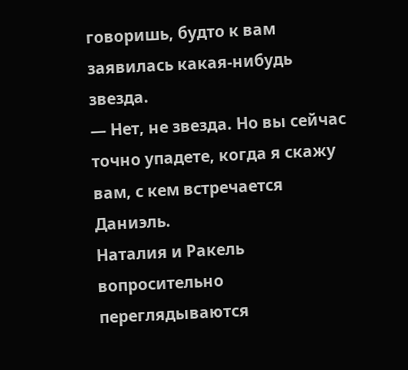говоришь, будто к вам заявилась какая-нибудь звезда.
— Нет, не звезда. Но вы сейчас точно упадете, когда я скажу вам, с кем встречается Даниэль.
Наталия и Ракель вопросительно переглядываются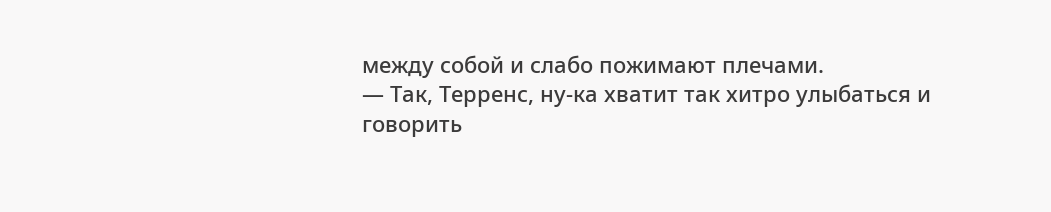между собой и слабо пожимают плечами.
— Так, Терренс, ну-ка хватит так хитро улыбаться и говорить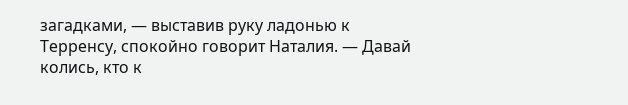загадками, — выставив руку ладонью к Терренсу, спокойно говорит Наталия. — Давай колись, кто к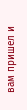вам пришел и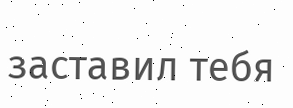заставил тебя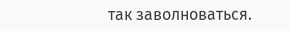так заволноваться.